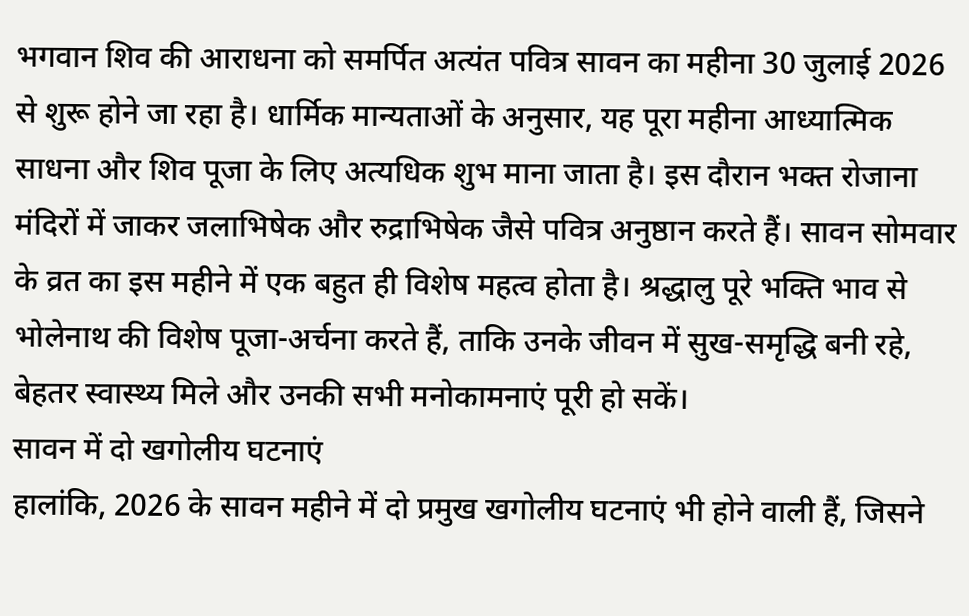भगवान शिव की आराधना को समर्पित अत्यंत पवित्र सावन का महीना 30 जुलाई 2026 से शुरू होने जा रहा है। धार्मिक मान्यताओं के अनुसार, यह पूरा महीना आध्यात्मिक साधना और शिव पूजा के लिए अत्यधिक शुभ माना जाता है। इस दौरान भक्त रोजाना मंदिरों में जाकर जलाभिषेक और रुद्राभिषेक जैसे पवित्र अनुष्ठान करते हैं। सावन सोमवार के व्रत का इस महीने में एक बहुत ही विशेष महत्व होता है। श्रद्धालु पूरे भक्ति भाव से भोलेनाथ की विशेष पूजा-अर्चना करते हैं, ताकि उनके जीवन में सुख-समृद्धि बनी रहे, बेहतर स्वास्थ्य मिले और उनकी सभी मनोकामनाएं पूरी हो सकें।
सावन में दो खगोलीय घटनाएं
हालांकि, 2026 के सावन महीने में दो प्रमुख खगोलीय घटनाएं भी होने वाली हैं, जिसने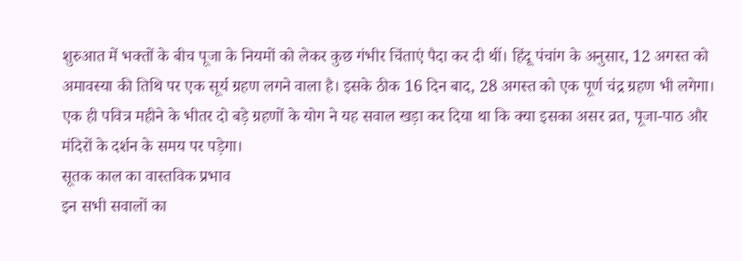शुरुआत में भक्तों के बीच पूजा के नियमों को लेकर कुछ गंभीर चिंताएं पैदा कर दी थीं। हिंदू पंचांग के अनुसार, 12 अगस्त को अमावस्या की तिथि पर एक सूर्य ग्रहण लगने वाला है। इसके ठीक 16 दिन बाद, 28 अगस्त को एक पूर्ण चंद्र ग्रहण भी लगेगा। एक ही पवित्र महीने के भीतर दो बड़े ग्रहणों के योग ने यह सवाल खड़ा कर दिया था कि क्या इसका असर व्रत, पूजा-पाठ और मंदिरों के दर्शन के समय पर पड़ेगा।
सूतक काल का वास्तविक प्रभाव
इन सभी सवालों का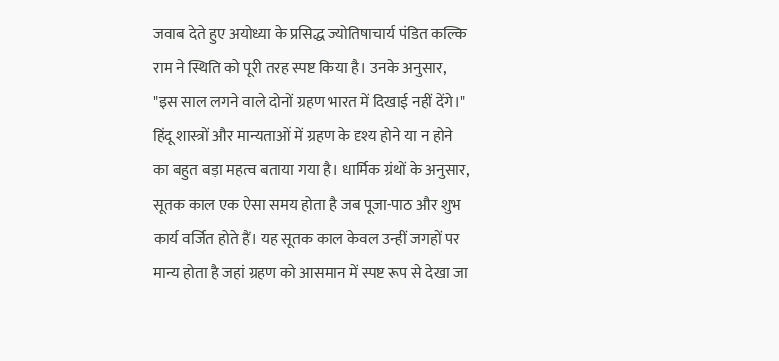जवाब देते हुए अयोध्या के प्रसिद्ध ज्योतिषाचार्य पंडित कल्कि राम ने स्थिति को पूरी तरह स्पष्ट किया है। उनके अनुसार, "इस साल लगने वाले दोनों ग्रहण भारत में दिखाई नहीं देंगे।"
हिंदू शास्त्रों और मान्यताओं में ग्रहण के दृश्य होने या न होने का बहुत बड़ा महत्व बताया गया है। धार्मिक ग्रंथों के अनुसार, सूतक काल एक ऐसा समय होता है जब पूजा-पाठ और शुभ कार्य वर्जित होते हैं। यह सूतक काल केवल उन्हीं जगहों पर मान्य होता है जहां ग्रहण को आसमान में स्पष्ट रूप से देखा जा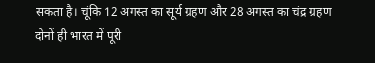सकता है। चूंकि 12 अगस्त का सूर्य ग्रहण और 28 अगस्त का चंद्र ग्रहण दोनों ही भारत में पूरी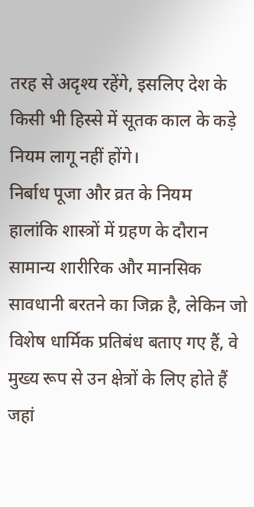तरह से अदृश्य रहेंगे, इसलिए देश के किसी भी हिस्से में सूतक काल के कड़े नियम लागू नहीं होंगे।
निर्बाध पूजा और व्रत के नियम
हालांकि शास्त्रों में ग्रहण के दौरान सामान्य शारीरिक और मानसिक सावधानी बरतने का जिक्र है, लेकिन जो विशेष धार्मिक प्रतिबंध बताए गए हैं, वे मुख्य रूप से उन क्षेत्रों के लिए होते हैं जहां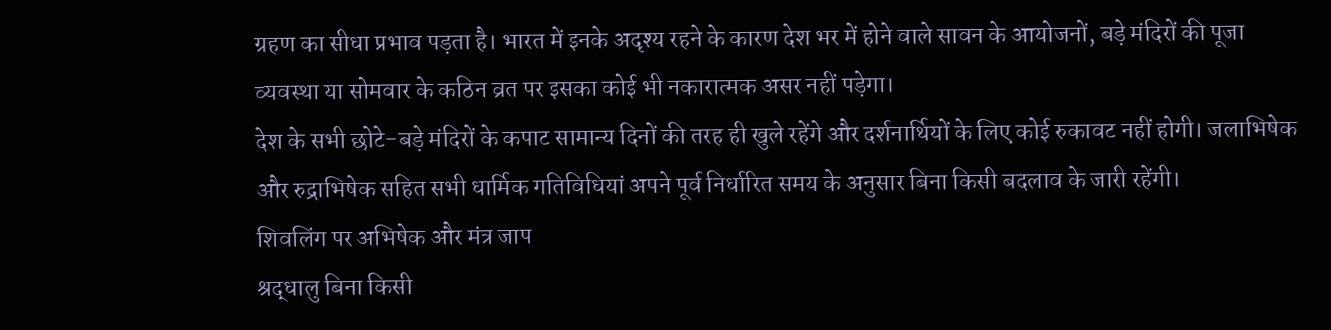ग्रहण का सीधा प्रभाव पड़ता है। भारत में इनके अदृश्य रहने के कारण देश भर में होने वाले सावन के आयोजनों, बड़े मंदिरों की पूजा व्यवस्था या सोमवार के कठिन व्रत पर इसका कोई भी नकारात्मक असर नहीं पड़ेगा।
देश के सभी छोटे-बड़े मंदिरों के कपाट सामान्य दिनों की तरह ही खुले रहेंगे और दर्शनार्थियों के लिए कोई रुकावट नहीं होगी। जलाभिषेक और रुद्राभिषेक सहित सभी धार्मिक गतिविधियां अपने पूर्व निर्धारित समय के अनुसार बिना किसी बदलाव के जारी रहेंगी।
शिवलिंग पर अभिषेक और मंत्र जाप
श्रद्धालु बिना किसी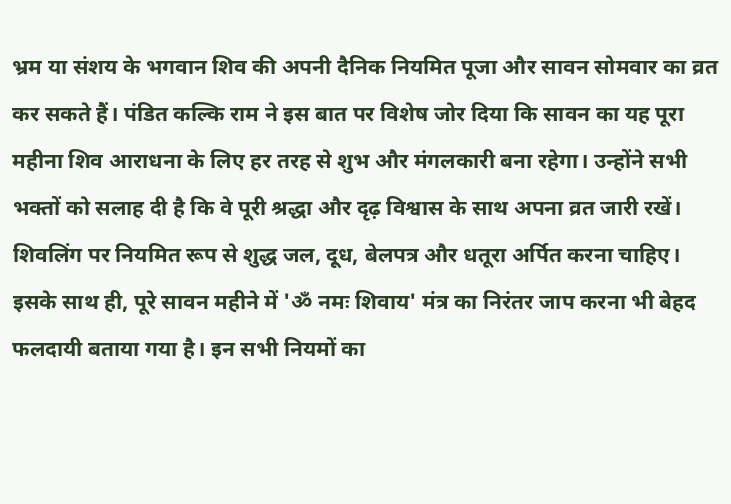भ्रम या संशय के भगवान शिव की अपनी दैनिक नियमित पूजा और सावन सोमवार का व्रत कर सकते हैं। पंडित कल्कि राम ने इस बात पर विशेष जोर दिया कि सावन का यह पूरा महीना शिव आराधना के लिए हर तरह से शुभ और मंगलकारी बना रहेगा। उन्होंने सभी भक्तों को सलाह दी है कि वे पूरी श्रद्धा और दृढ़ विश्वास के साथ अपना व्रत जारी रखें। शिवलिंग पर नियमित रूप से शुद्ध जल, दूध, बेलपत्र और धतूरा अर्पित करना चाहिए।
इसके साथ ही, पूरे सावन महीने में 'ॐ नमः शिवाय' मंत्र का निरंतर जाप करना भी बेहद फलदायी बताया गया है। इन सभी नियमों का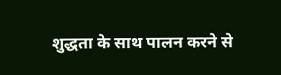शुद्धता के साथ पालन करने से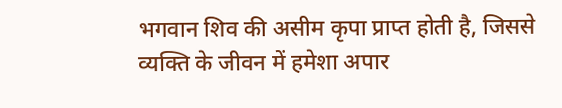भगवान शिव की असीम कृपा प्राप्त होती है, जिससे व्यक्ति के जीवन में हमेशा अपार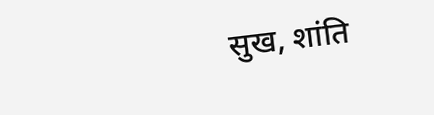सुख, शांति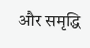और समृद्धि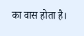का वास होता है।